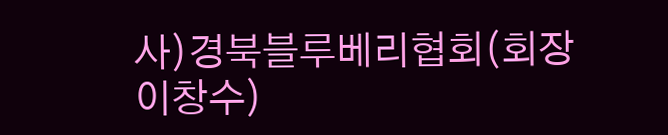사)경북블루베리협회(회장 이창수)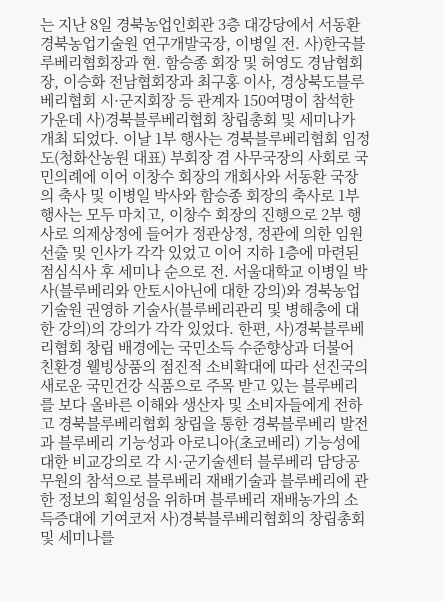는 지난 8일 경북농업인회관 3층 대강당에서 서동환 경북농업기술원 연구개발국장, 이병일 전. 사)한국블루베리협회장과 현. 함승종 회장 및 허영도 경남협회장, 이승화 전남협회장과 최구홍 이사, 경상북도블루베리협회 시·군지회장 등 관계자 150여명이 참석한 가운데 사)경북블루베리협회 창립총회 및 세미나가 개최 되었다. 이날 1부 행사는 경북블루베리협회 임정도(청화산농원 대표) 부회장 겸 사무국장의 사회로 국민의례에 이어 이창수 회장의 개회사와 서동환 국장의 축사 및 이병일 박사와 함승종 회장의 축사로 1부 행사는 모두 마치고, 이창수 회장의 진행으로 2부 행사로 의제상정에 들어가 정관상정, 정관에 의한 임원선출 및 인사가 각각 있었고 이어 지하 1층에 마련된 점심식사 후 세미나 순으로 전. 서울대학교 이병일 박사(블루베리와 안토시아닌에 대한 강의)와 경북농업기술원 권영하 기술사(블루베리관리 및 병해충에 대한 강의)의 강의가 각각 있었다. 한편, 사)경북블루베리협회 창립 배경에는 국민소득 수준향상과 더불어 친환경 웰빙상품의 점진적 소비확대에 따라 선진국의 새로운 국민건강 식품으로 주목 받고 있는 블루베리를 보다 올바른 이해와 생산자 및 소비자들에게 전하고 경북블루베리협회 창립을 통한 경북블루베리 발전과 블루베리 기능성과 아로니아(초코베리) 기능성에 대한 비교강의로 각 시·군기술센터 블루베리 담당공무원의 참석으로 블루베리 재배기술과 블루베리에 관한 정보의 획일성을 위하며 블루베리 재배농가의 소득증대에 기여코저 사)경북블루베리협회의 창립총회 및 세미나를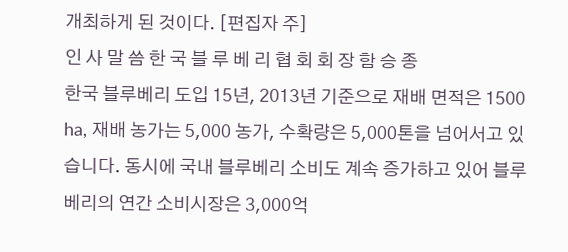개최하게 된 것이다. [편집자 주]
인 사 말 씀 한 국 블 루 베 리 협 회 회 장 함 승 종
한국 블루베리 도입 15년, 2013년 기준으로 재배 면적은 1500 ha, 재배 농가는 5,000 농가, 수확량은 5,000톤을 넘어서고 있습니다. 동시에 국내 블루베리 소비도 계속 증가하고 있어 블루베리의 연간 소비시장은 3,000억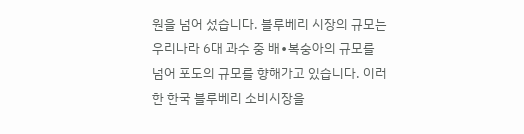원을 넘어 섰습니다. 블루베리 시장의 규모는 우리나라 6대 과수 중 배∙복숭아의 규모를 넘어 포도의 규모를 향해가고 있습니다. 이러한 한국 블루베리 소비시장을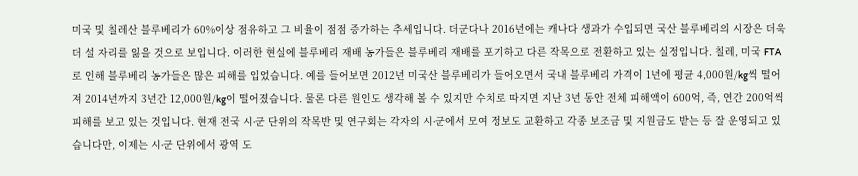미국 및 칠레산 블루베리가 60%이상 점유하고 그 비율이 점점 증가하는 추세입니다. 더군다나 2016년에는 캐나다 생과가 수입되면 국산 블루베리의 시장은 더욱더 설 자리를 잃을 것으로 보입니다. 이러한 현실에 블루베리 재배 농가들은 블루베리 재배를 포기하고 다른 작목으로 전환하고 있는 실정입니다. 칠레, 미국 FTA로 인해 블루베리 농가들은 많은 피해를 입었습니다. 예를 들어보면 2012년 미국산 블루베리가 들어오면서 국내 블루베리 가격이 1년에 평균 4,000원/kg씩 떨어져 2014년까지 3년간 12,000원/kg이 떨어졌습니다. 물론 다른 원인도 생각해 볼 수 있지만 수치로 따지면 지난 3년 동안 전체 피해액이 600억, 즉, 연간 200억씩 피해를 보고 있는 것입니다. 현재 전국 시∙군 단위의 작목반 및 연구회는 각자의 시∙군에서 모여 정보도 교환하고 각종 보조금 및 지원금도 받는 등 잘 운영되고 있습니다만, 이제는 시∙군 단위에서 광역 도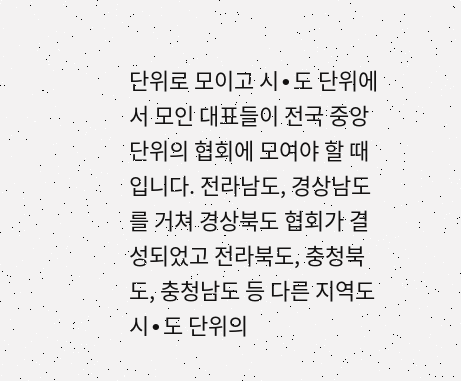단위로 모이고 시∙도 단위에서 모인 대표들이 전국 중앙단위의 협회에 모여야 할 때 입니다. 전라남도, 경상남도를 거쳐 경상북도 협회가 결성되었고 전라북도, 충청북도, 충청남도 등 다른 지역도 시∙도 단위의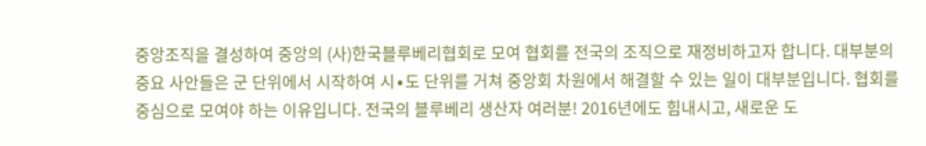중앙조직을 결성하여 중앙의 (사)한국블루베리협회로 모여 협회를 전국의 조직으로 재정비하고자 합니다. 대부분의 중요 사안들은 군 단위에서 시작하여 시∙도 단위를 거쳐 중앙회 차원에서 해결할 수 있는 일이 대부분입니다. 협회를 중심으로 모여야 하는 이유입니다. 전국의 블루베리 생산자 여러분! 2016년에도 힘내시고, 새로운 도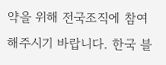약을 위해 전국조직에 참여해주시기 바랍니다. 한국 블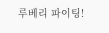루베리 파이팅!